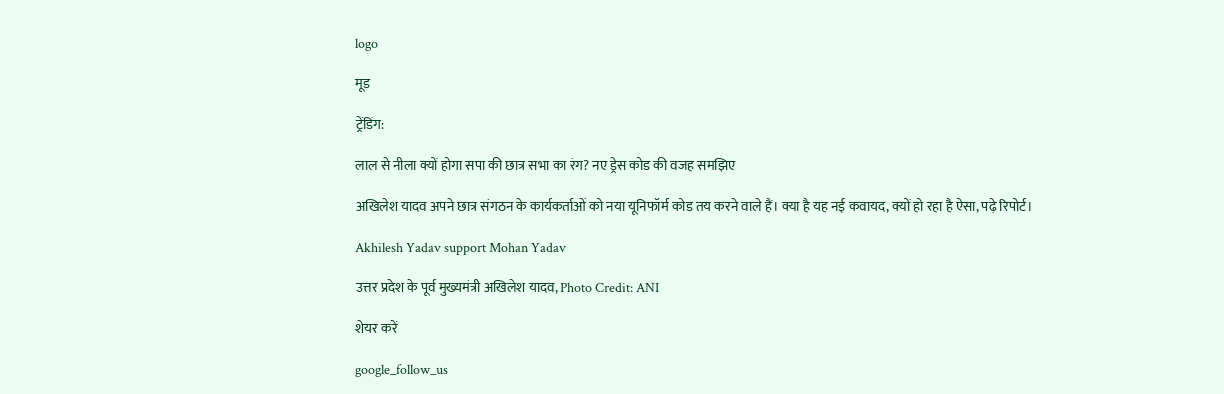logo

मूड

ट्रेंडिंग:

लाल से नीला क्यों होगा सपा की छात्र सभा का रंग? नए ड्रेस कोड की वजह समझिए

अखिलेश यादव अपने छात्र संगठन के कार्यकर्ताओं को नया यूनिफॉर्म कोड तय करने वाले हैं। क्या है यह नई कवायद, क्यों हो रहा है ऐसा, पढ़े रिपोर्ट।

Akhilesh Yadav support Mohan Yadav

उत्तर प्रदेश के पूर्व मुख्यमंत्री अखिलेश यादव, Photo Credit: ANI

शेयर करें

google_follow_us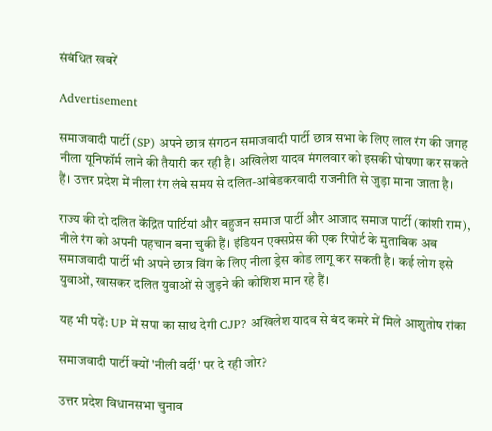संबंधित खबरें

Advertisement

समाजवादी पार्टी (SP) अपने छात्र संगठन समाजवादी पार्टी छात्र सभा के लिए लाल रंग की जगह नीला यूनिफॉर्म लाने की तैयारी कर रही है। अखिलेश यादव मंगलवार को इसकी घोषणा कर सकते हैं। उत्तर प्रदेश में नीला रंग लंबे समय से दलित-आंबेडकरवादी राजनीति से जुड़ा माना जाता है।

राज्य की दो दलित केंद्रित पार्टियां और बहुजन समाज पार्टी और आजाद समाज पार्टी (कांशी राम), नीले रंग को अपनी पहचान बना चुकी हैं। इंडियन एक्सप्रेस की एक रिपोर्ट के मुताबिक अब समाजवादी पार्टी भी अपने छात्र विंग के लिए नीला ड्रेस कोड लागू कर सकती है। कई लोग इसे युवाओं, खासकर दलित युवाओं से जुड़ने की कोशिश मान रहे हैं।

यह भी पढ़ें: UP में सपा का साथ देगी CJP? अखिलेश यादव से बंद कमरे में मिले आशुतोष रांका

समाजवादी पार्टी क्यों 'नीली वर्दी' पर दे रही जोर?

उत्तर प्रदेश विधानसभा चुनाव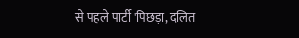से पहले पार्टी 'पिछड़ा, दलित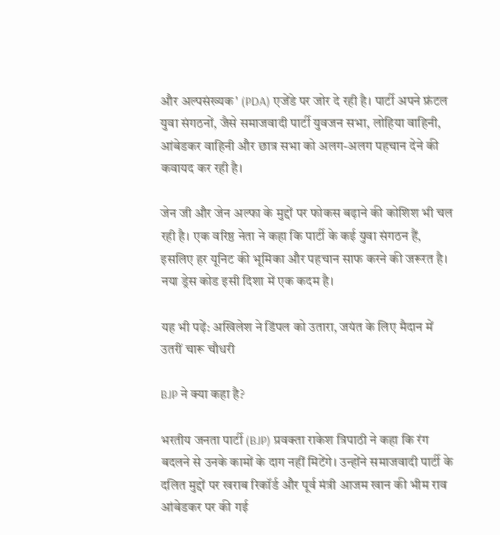और अल्पसंख्यक' (PDA) एजेंडे पर जोर दे रही है। पार्टी अपने फ्रंटल युवा संगठनों, जैसे समाजवादी पार्टी युवजन सभा, लोहिया वाहिनी, आंबेडकर वाहिनी और छात्र सभा को अलग-अलग पहचान देने की कवायद कर रही है।

जेन जी और जेन अल्फा के मुद्दों पर फोकस बढ़ाने की कोशिश भी चल रही है। एक वरिष्ठ नेता ने कहा कि पार्टी के कई युवा संगठन हैं, इसलिए हर यूनिट की भूमिका और पहचान साफ करने की जरूरत है। नया ड्रेस कोड इसी दिशा में एक कदम है।

यह भी पढ़ें: अखिलेश ने डिंपल को उतारा, जयंत के लिए मैदान में उतरीं चारू चौधरी

BJP ने क्या कहा है?

भरतीय जनता पार्टी (BJP) प्रवक्ता राकेश त्रिपाठी ने कहा कि रंग बदलने से उनके कामों के दाग नहीं मिटेंगे। उन्होंने समाजवादी पार्टी के दलित मुद्दों पर खराब रिकॉर्ड और पूर्व मंत्री आजम खान की भीम राव आंबेडकर पर की गई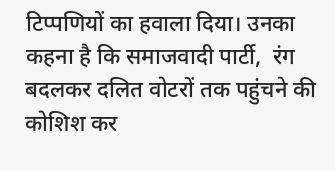टिप्पणियों का हवाला दिया। उनका कहना है कि समाजवादी पार्टी,  रंग बदलकर दलित वोटरों तक पहुंचने की कोशिश कर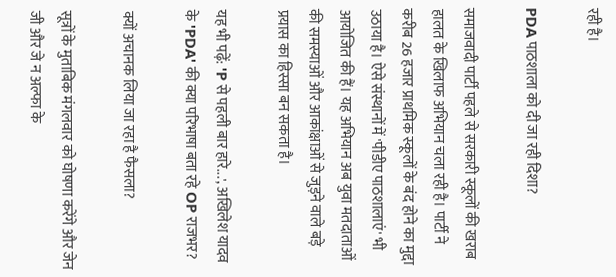रही है।

PDA पाठशाला को दी जा रही दिशा?

समाजवादी पार्टी पहले से सरकारी स्कूलों की खराब हालत के खिलाफ अभियान चला रही है। पार्टी ने करीब 26 हजार प्राथमिक स्कूलों के बंद होने का मुद्दा उठाया है। ऐसे संस्थानों में 'पीडीए पाठशालाएं' भी आयोजित की हैं। यह अभियान अब युवा मतदाताओं की समस्याओं और आकांक्षाओं से जुड़ने वाले बड़े प्रयास का हिस्सा बन सकता है।

यह भी पढ़ें: 'P से पहली बार हारे...', अखिलेश यादव के 'PDA' की क्या परिभाषा बता रहे OP राजभर?

क्यों अचानक लिया जा रहा है फैसला?

सूत्रों के मुताबिक मंगलवार को घोषणा करेंगे और जेन जी और जे न अल्फा के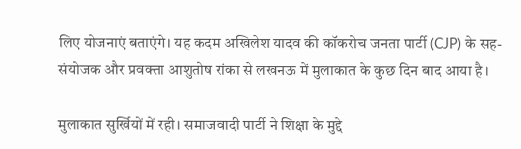लिए योजनाएं बताएंगे। यह कदम अखिलेश यादव की कॉकरोच जनता पार्टी (CJP) के सह-संयोजक और प्रवक्ता आशुतोष रांका से लखनऊ में मुलाकात के कुछ दिन बाद आया है।

मुलाकात सुर्खियों में रही। समाजवादी पार्टी ने शिक्षा के मुद्दे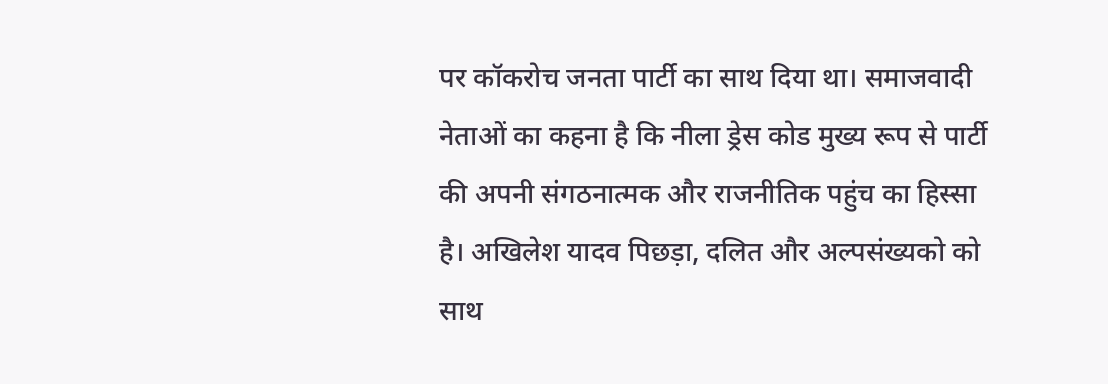पर कॉकरोच जनता पार्टी का साथ दिया था। समाजवादी नेताओं का कहना है कि नीला ड्रेस कोड मुख्य रूप से पार्टी की अपनी संगठनात्मक और राजनीतिक पहुंच का हिस्सा है। अखिलेश यादव पिछड़ा, दलित और अल्पसंख्यको को साथ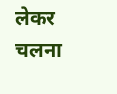लेकर चलना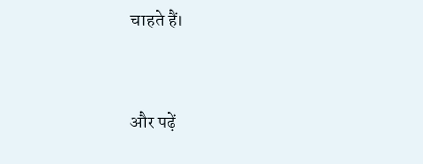चाहते हैं।


और पढ़ें